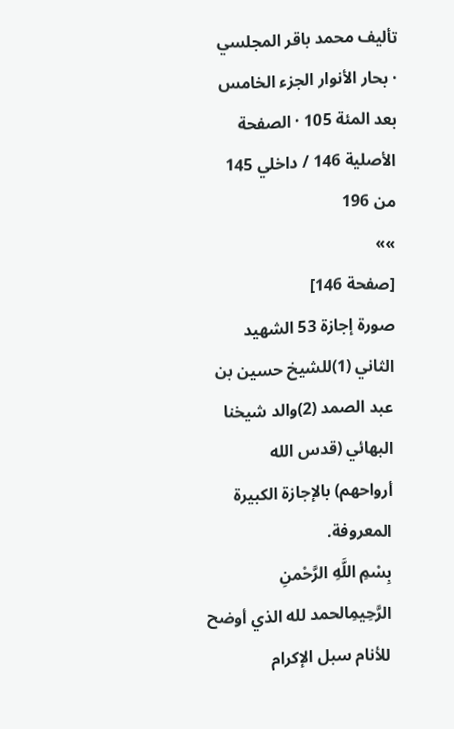تأليف محمد باقر المجلسي · بحار الأنوار الجزء الخامس بعد المئة 105 · الصفحة الأصلية 146 / داخلي 145 من 196
»»
[صفحة 146]
صورة إجازة 53 الشهيد الثاني (1)للشيخ حسين بن عبد الصمد (2)والد شيخنا البهائي (قدس الله أرواحهم) بالإجازة الكبيرة المعروفة.
بِسْمِ اللَّهِ الرَّحْمنِ الرَّحِيمِالحمد لله الذي أوضح للأنام سبل الإكرام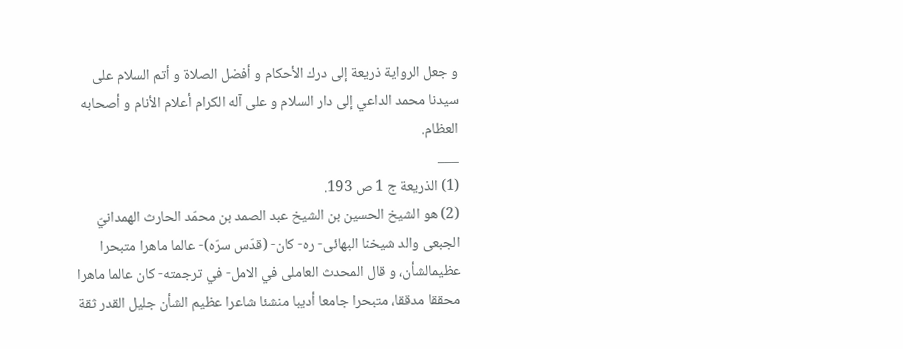و جعل الرواية ذريعة إلى درك الأحكام و أفضل الصلاة و أتم السلام على سيدنا محمد الداعي إلى دار السلام و على آله الكرام أعلام الأنام و أصحابه العظام.
___
(1) الذريعة ج 1 ص 193.
(2) هو الشيخ الحسين بن الشيخ عبد الصمد بن محمّد الحارث الهمدانيّ الجبعى والد شيخنا البهائى- ره- كان- (قدّس سرّه)- عالما ماهرا متبحرا عظيمالشأن، و قال المحدث العاملى في الامل- في ترجمته- كان عالما ماهرا محققا مدققا، متبحرا جامعا أديبا منشئا شاعرا عظيم الشأن جليل القدر ثقة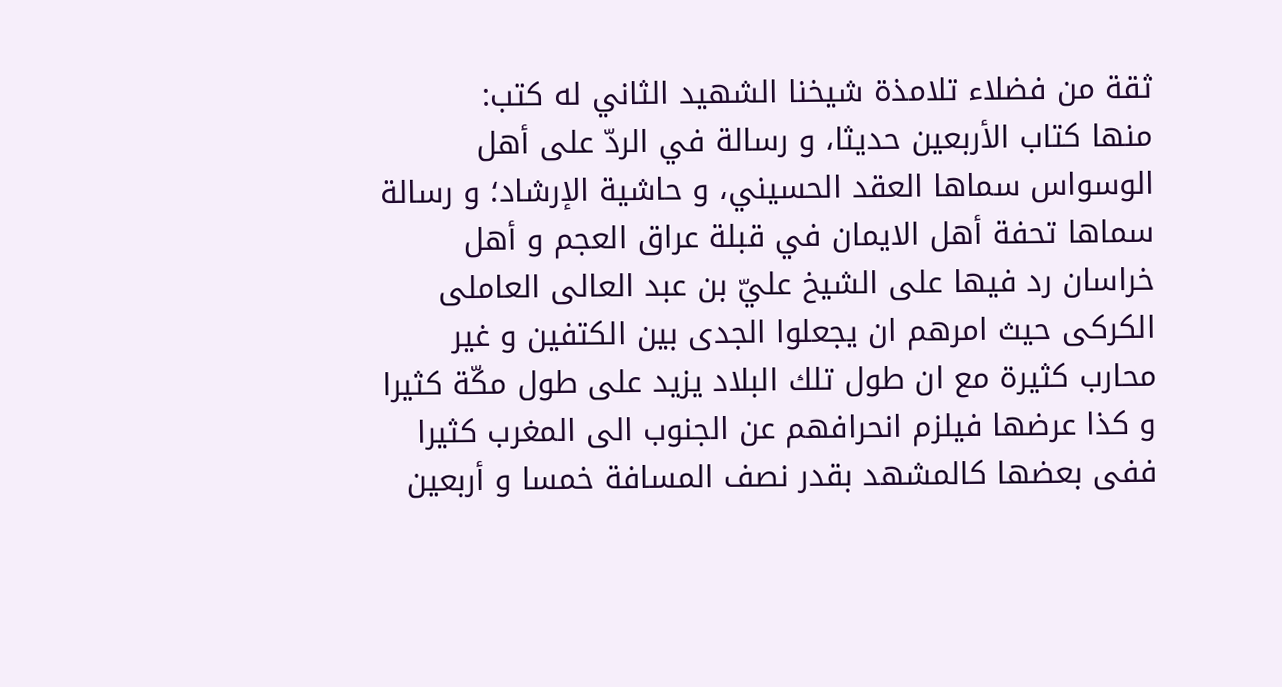ثقة من فضلاء تلامذة شيخنا الشهيد الثاني له كتب:
منها كتاب الأربعين حديثا، و رسالة في الردّ على أهل الوسواس سماها العقد الحسيني، و حاشية الإرشاد؛ و رسالة سماها تحفة أهل الايمان في قبلة عراق العجم و أهل خراسان رد فيها على الشيخ عليّ بن عبد العالى العاملى الكركى حيث امرهم ان يجعلوا الجدى بين الكتفين و غير محارب كثيرة مع ان طول تلك البلاد يزيد على طول مكّة كثيرا و كذا عرضها فيلزم انحرافهم عن الجنوب الى المغرب كثيرا ففى بعضها كالمشهد بقدر نصف المسافة خمسا و أربعين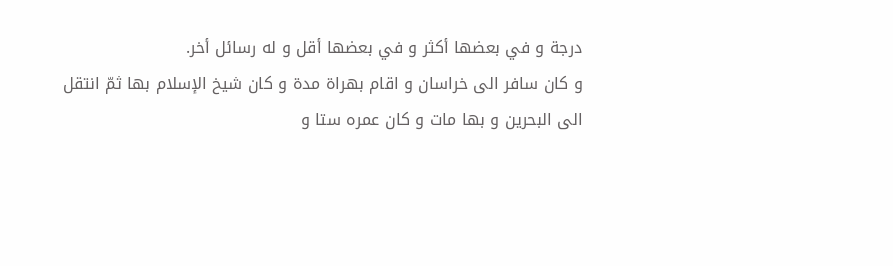درجة و في بعضها أكثر و في بعضها أقل و له رسائل أخر.
و كان سافر الى خراسان و اقام بهراة مدة و كان شيخ الإسلام بها ثمّ انتقل الى البحرين و بها مات و كان عمره ستا و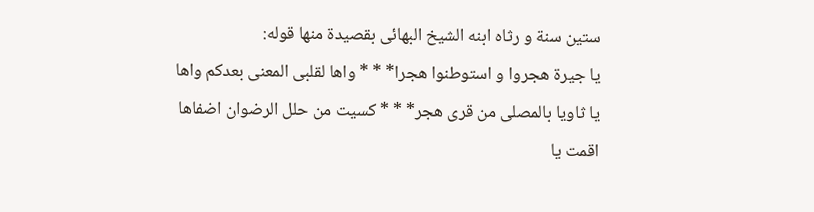ستين سنة و رثاه ابنه الشيخ البهائى بقصيدة منها قوله:
يا جيرة هجروا و استوطنوا هجرا* * * واها لقلبى المعنى بعدكم واها
يا ثاويا بالمصلى من قرى هجر* * * كسيت من حلل الرضوان اضفاها
اقمت يا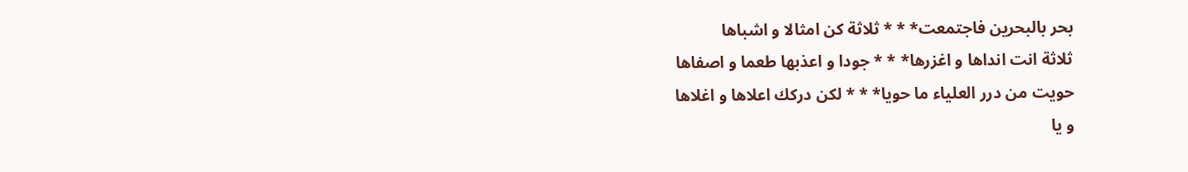بحر بالبحرين فاجتمعت* * * ثلاثة كن امثالا و اشباها
ثلاثة انت انداها و اغزرها* * * جودا و اعذبها طعما و اصفاها
حويت من درر العلياء ما حويا* * * لكن دركك اعلاها و اغلاها
و يا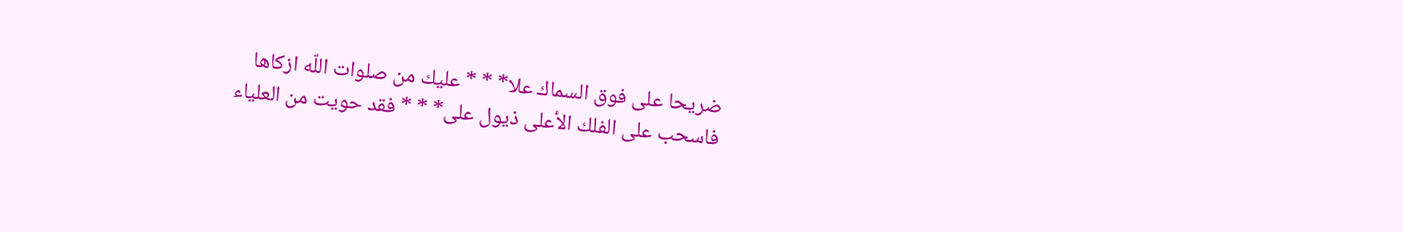ضريحا على فوق السماك علا* * * عليك من صلوات اللّه ازكاها
فاسحب على الفلك الأعلى ذيول على* * * فقد حويت من العلياء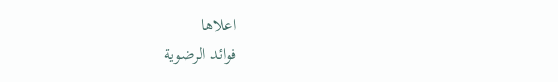اعلاها
فوائد الرضوية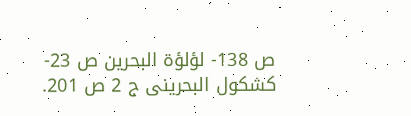ص 138- لؤلؤة البحرين ص 23- كشكول البحرينى ج 2 ص 201.